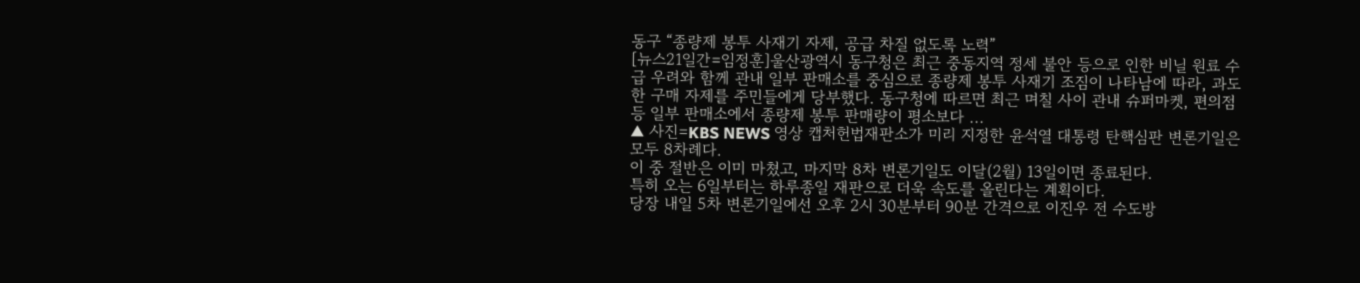동구 “종량제 봉투 사재기 자제, 공급 차질 없도록 노력”
[뉴스21일간=임정훈]울산광역시 동구청은 최근 중동지역 정세 불안 등으로 인한 비닐 원료 수급 우려와 함께 관내 일부 판매소를 중심으로 종량제 봉투 사재기 조짐이 나타남에 따라, 과도한 구매 자제를 주민들에게 당부했다. 동구청에 따르면 최근 며칠 사이 관내 슈퍼마켓, 편의점 등 일부 판매소에서 종량제 봉투 판매량이 평소보다 ...
▲ 사진=KBS NEWS 영상 캡처헌법재판소가 미리 지정한 윤석열 대통령 탄핵심판 변론기일은 모두 8차례다.
이 중 절반은 이미 마쳤고, 마지막 8차 변론기일도 이달(2월) 13일이면 종료된다.
특히 오는 6일부터는 하루종일 재판으로 더욱 속도를 올린다는 계획이다.
당장 내일 5차 변론기일에선 오후 2시 30분부터 90분 간격으로 이진우 전 수도방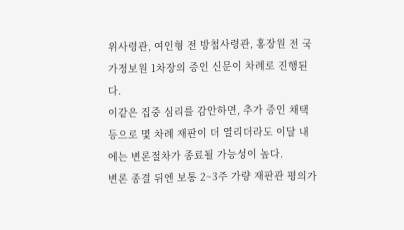위사령관, 여인형 전 방첩사령관, 홍장원 전 국가정보원 1차장의 증인 신문이 차례로 진행된다.
이같은 집중 심리를 감안하면, 추가 증인 채택 등으로 몇 차례 재판이 더 열리더라도 이달 내에는 변론절차가 종료될 가능성이 높다.
변론 종결 뒤엔 보통 2~3주 가량 재판관 평의가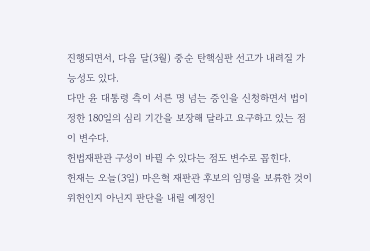진행되면서, 다음 달(3월) 중순 탄핵심판 선고가 내려질 가능성도 있다.
다만 윤 대통령 측이 서른 명 넘는 증인을 신청하면서 법이 정한 180일의 심리 기간을 보장해 달라고 요구하고 있는 점이 변수다.
헌법재판관 구성이 바뀔 수 있다는 점도 변수로 꼽힌다.
헌재는 오늘(3일) 마은혁 재판관 후보의 임명을 보류한 것이 위헌인지 아닌지 판단을 내릴 예정인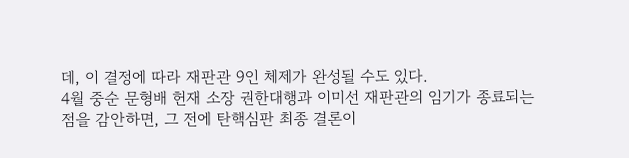데, 이 결정에 따라 재판관 9인 체제가 완성될 수도 있다.
4월 중순 문형배 헌재 소장 권한대행과 이미선 재판관의 임기가 종료되는 점을 감안하면, 그 전에 탄핵심판 최종 결론이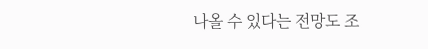나올 수 있다는 전망도 조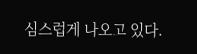심스럽게 나오고 있다.